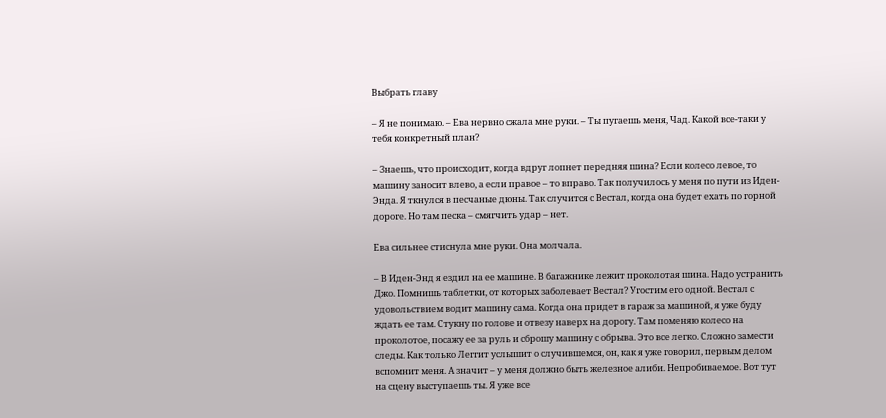Выбрать главу

– Я не понимаю. – Ева нервно сжала мне руки. – Ты пугаешь меня, Чад. Какой все-таки у тебя конкретный план?

– Знаешь, что происходит, когда вдруг лопнет передняя шина? Если колесо левое, то машину заносит влево, а если правое – то вправо. Так получилось у меня по пути из Иден-Энда. Я ткнулся в песчаные дюны. Так случится с Вестал, когда она будет ехать по горной дороге. Но там песка – смягчить удар – нет.

Ева сильнее стиснула мне руки. Она молчала.

– В Иден-Энд я ездил на ее машине. В багажнике лежит проколотая шина. Надо устранить Джо. Помнишь таблетки, от которых заболевает Вестал? Угостим его одной. Вестал с удовольствием водит машину сама. Когда она придет в гараж за машиной, я уже буду ждать ее там. Стукну по голове и отвезу наверх на дорогу. Там поменяю колесо на проколотое, посажу ее за руль и сброшу машину с обрыва. Это все легко. Сложно замести следы. Как только Леггит услышит о случившемся, он, как я уже говорил, первым делом вспомнит меня. А значит – у меня должно быть железное алиби. Непробиваемое. Вот тут на сцену выступаешь ты. Я уже все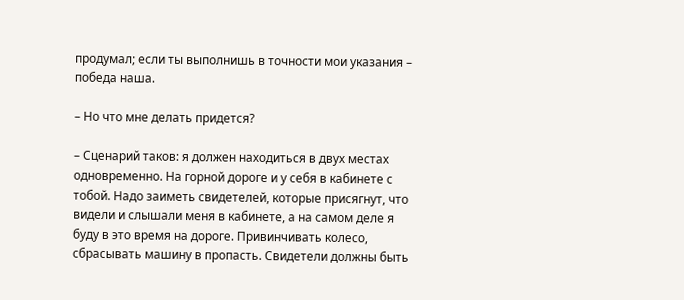продумал; если ты выполнишь в точности мои указания – победа наша.

– Но что мне делать придется?

– Сценарий таков: я должен находиться в двух местах одновременно. На горной дороге и у себя в кабинете с тобой. Надо заиметь свидетелей, которые присягнут, что видели и слышали меня в кабинете, а на самом деле я буду в это время на дороге. Привинчивать колесо, сбрасывать машину в пропасть. Свидетели должны быть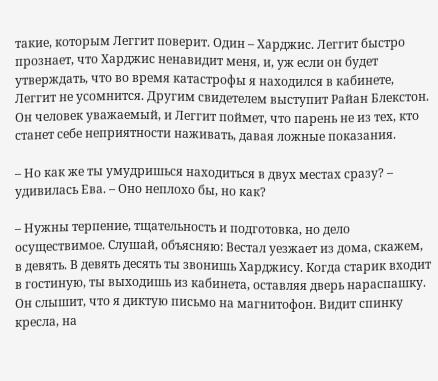такие, которым Леггит поверит. Один – Харджис. Леггит быстро прознает, что Харджис ненавидит меня, и, уж если он будет утверждать, что во время катастрофы я находился в кабинете, Леггит не усомнится. Другим свидетелем выступит Райан Блекстон. Он человек уважаемый, и Леггит поймет, что парень не из тех, кто станет себе неприятности наживать, давая ложные показания.

– Но как же ты умудришься находиться в двух местах сразу? – удивилась Ева. – Оно неплохо бы, но как?

– Нужны терпение, тщательность и подготовка, но дело осуществимое. Слушай, объясняю: Вестал уезжает из дома, скажем, в девять. В девять десять ты звонишь Харджису. Когда старик входит в гостиную, ты выходишь из кабинета, оставляя дверь нараспашку. Он слышит, что я диктую письмо на магнитофон. Видит спинку кресла, на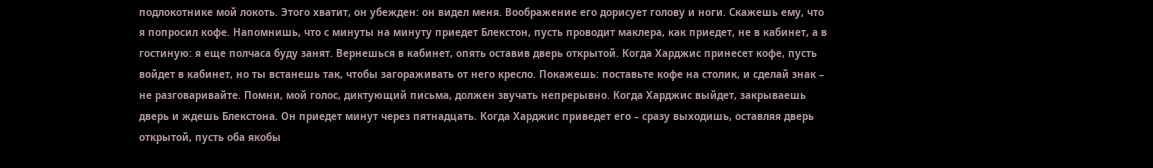подлокотнике мой локоть. Этого хватит, он убежден: он видел меня. Воображение его дорисует голову и ноги. Скажешь ему, что я попросил кофе. Напомнишь, что с минуты на минуту приедет Блекстон, пусть проводит маклера, как приедет, не в кабинет, а в гостиную: я еще полчаса буду занят. Вернешься в кабинет, опять оставив дверь открытой. Когда Харджис принесет кофе, пусть войдет в кабинет, но ты встанешь так, чтобы загораживать от него кресло. Покажешь: поставьте кофе на столик, и сделай знак – не разговаривайте. Помни, мой голос, диктующий письма, должен звучать непрерывно. Когда Харджис выйдет, закрываешь дверь и ждешь Блекстона. Он приедет минут через пятнадцать. Когда Харджис приведет его – сразу выходишь, оставляя дверь открытой, пусть оба якобы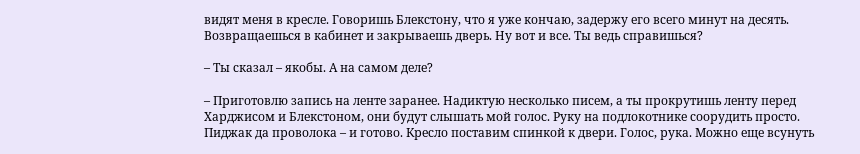видят меня в кресле. Говоришь Блекстону, что я уже кончаю, задержу его всего минут на десять. Возвращаешься в кабинет и закрываешь дверь. Ну вот и все. Ты ведь справишься?

– Ты сказал – якобы. А на самом деле?

– Приготовлю запись на ленте заранее. Надиктую несколько писем, а ты прокрутишь ленту перед Харджисом и Блекстоном, они будут слышать мой голос. Руку на подлокотнике соорудить просто. Пиджак да проволока – и готово. Кресло поставим спинкой к двери. Голос, рука. Можно еще всунуть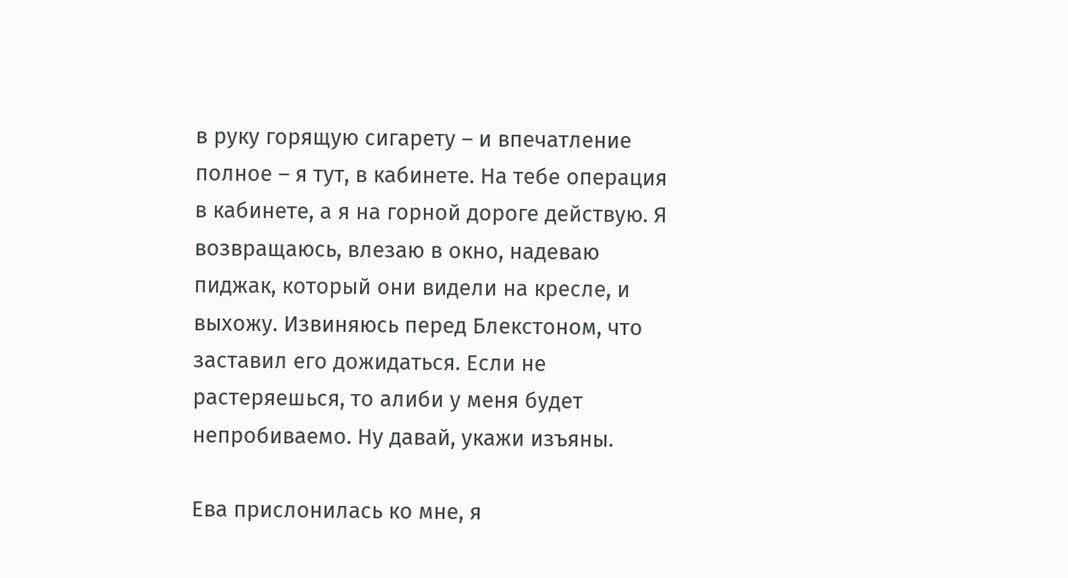в руку горящую сигарету – и впечатление полное – я тут, в кабинете. На тебе операция в кабинете, а я на горной дороге действую. Я возвращаюсь, влезаю в окно, надеваю пиджак, который они видели на кресле, и выхожу. Извиняюсь перед Блекстоном, что заставил его дожидаться. Если не растеряешься, то алиби у меня будет непробиваемо. Ну давай, укажи изъяны.

Ева прислонилась ко мне, я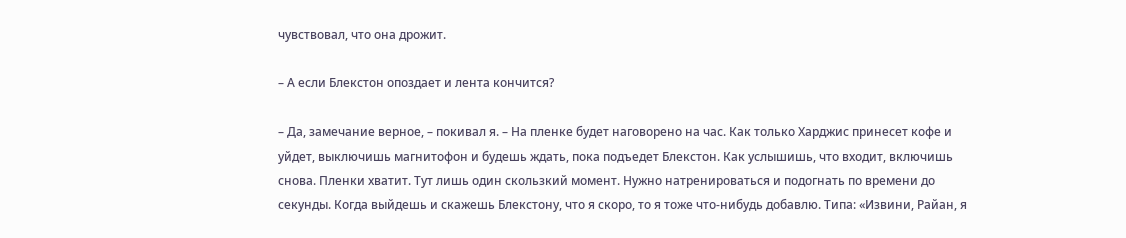чувствовал, что она дрожит.

– А если Блекстон опоздает и лента кончится?

– Да, замечание верное, – покивал я. – На пленке будет наговорено на час. Как только Харджис принесет кофе и уйдет, выключишь магнитофон и будешь ждать, пока подъедет Блекстон. Как услышишь, что входит, включишь снова. Пленки хватит. Тут лишь один скользкий момент. Нужно натренироваться и подогнать по времени до секунды. Когда выйдешь и скажешь Блекстону, что я скоро, то я тоже что-нибудь добавлю. Типа: «Извини, Райан, я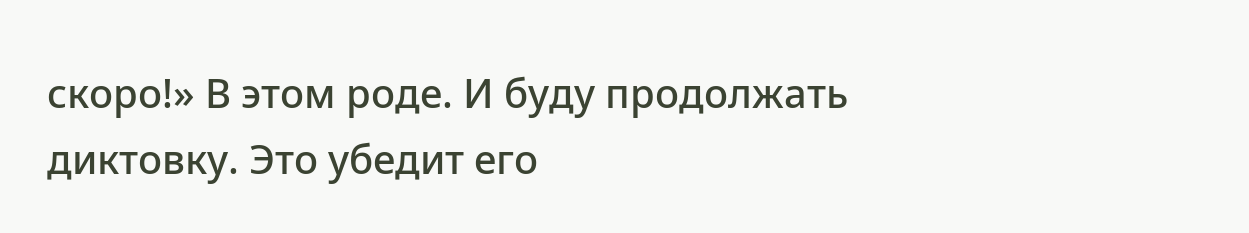скоро!» В этом роде. И буду продолжать диктовку. Это убедит его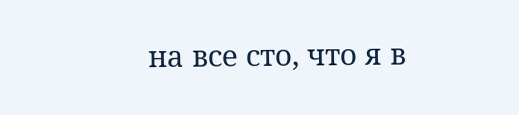на все сто, что я в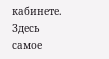кабинете. Здесь самое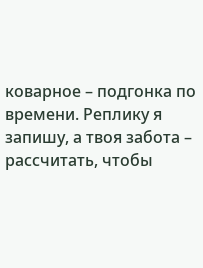коварное – подгонка по времени. Реплику я запишу, а твоя забота – рассчитать, чтобы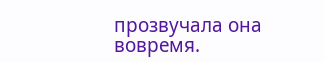прозвучала она вовремя.